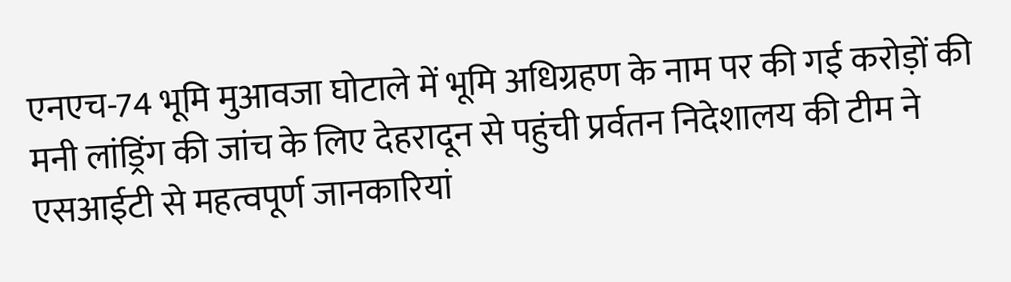एनएच-74 भूमि मुआवजा घोटाले में भूमि अधिग्रहण के नाम पर की गई करोड़ों की मनी लांड्रिंग की जांच के लिए देहरादून से पहुंची प्रर्वतन निदेशालय की टीम ने एसआईटी से महत्वपूर्ण जानकारियां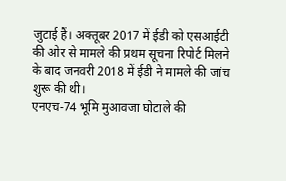जुटाई हैं। अक्तूबर 2017 में ईडी को एसआईटी की ओर से मामले की प्रथम सूचना रिपोर्ट मिलने के बाद जनवरी 2018 में ईडी ने मामले की जांच शुरू की थी।
एनएच-74 भूमि मुआवजा घोटाले की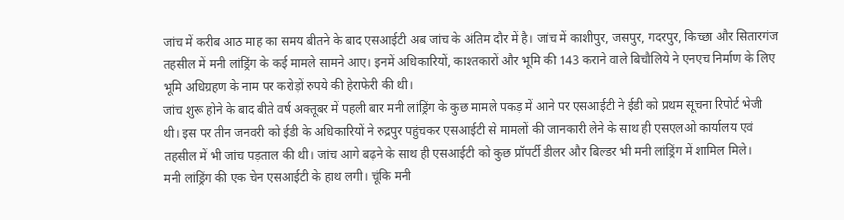जांच में करीब आठ माह का समय बीतने के बाद एसआईटी अब जांच के अंतिम दौर में है। जांच में काशीपुर, जसपुर, गदरपुर, किच्छा और सितारगंज तहसील में मनी लांड्रिंग के कई मामले सामने आए। इनमें अधिकारियों, काश्तकारों और भूमि की 143 कराने वाले बिचौलिये ने एनएच निर्माण के लिए भूमि अधिग्रहण के नाम पर करोड़ों रुपये की हेराफेरी की थी।
जांच शुरू होने के बाद बीते वर्ष अक्तूबर में पहली बार मनी लांड्रिंग के कुछ मामले पकड़ में आने पर एसआईटी ने ईडी को प्रथम सूचना रिपोर्ट भेजी थी। इस पर तीन जनवरी को ईडी के अधिकारियों ने रुद्रपुर पहुंचकर एसआईटी से मामलों की जानकारी लेने के साथ ही एसएलओ कार्यालय एवं तहसील में भी जांच पड़ताल की थी। जांच आगे बढ़ने के साथ ही एसआईटी को कुछ प्रॉपर्टी डीलर और बिल्डर भी मनी लांड्रिंग में शामिल मिले।
मनी लांड्रिंग की एक चेन एसआईटी के हाथ लगी। चूंकि मनी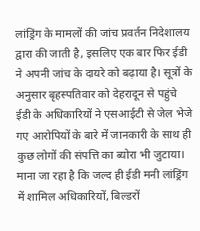लांड्रिंग के मामलों की जांच प्रवर्तन निदेशालय द्वारा की जाती है, इसलिए एक बार फिर ईडी ने अपनी जांच के दायरे को बढ़ाया है। सूत्रों के अनुसार बृहस्पतिवार को देहरादून से पहुंचे ईडी के अधिकारियों ने एसआईटी से जेल भेजे गए आरोपियों के बारे में जानकारी के साथ ही कुछ लोगों की संपत्ति का ब्योरा भी जुटाया। माना जा रहा है कि जल्द ही ईडी मनी लांड्रिंग में शामिल अधिकारियों, बिल्डरों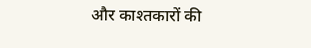और काश्तकारों की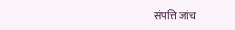संपत्ति जांच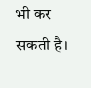भी कर सकती है।